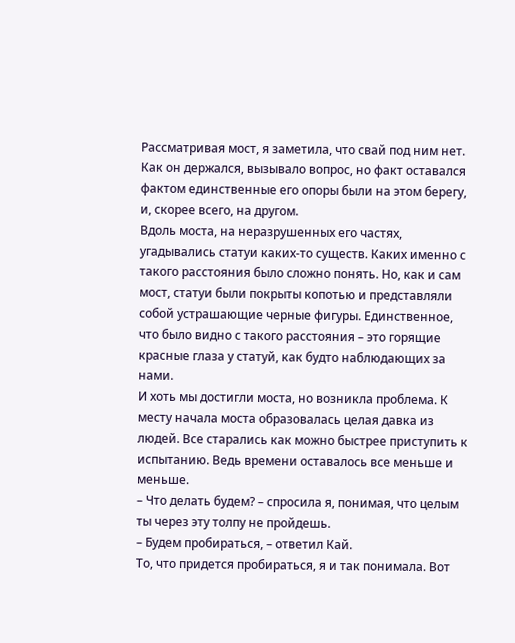Рассматривая мост, я заметила, что свай под ним нет. Как он держался, вызывало вопрос, но факт оставался фактом единственные его опоры были на этом берегу, и, скорее всего, на другом.
Вдоль моста, на неразрушенных его частях, угадывались статуи каких-то существ. Каких именно с такого расстояния было сложно понять. Но, как и сам мост, статуи были покрыты копотью и представляли собой устрашающие черные фигуры. Единственное, что было видно с такого расстояния – это горящие красные глаза у статуй, как будто наблюдающих за нами.
И хоть мы достигли моста, но возникла проблема. К месту начала моста образовалась целая давка из людей. Все старались как можно быстрее приступить к испытанию. Ведь времени оставалось все меньше и меньше.
– Что делать будем? – спросила я, понимая, что целым ты через эту толпу не пройдешь.
– Будем пробираться, – ответил Кай.
То, что придется пробираться, я и так понимала. Вот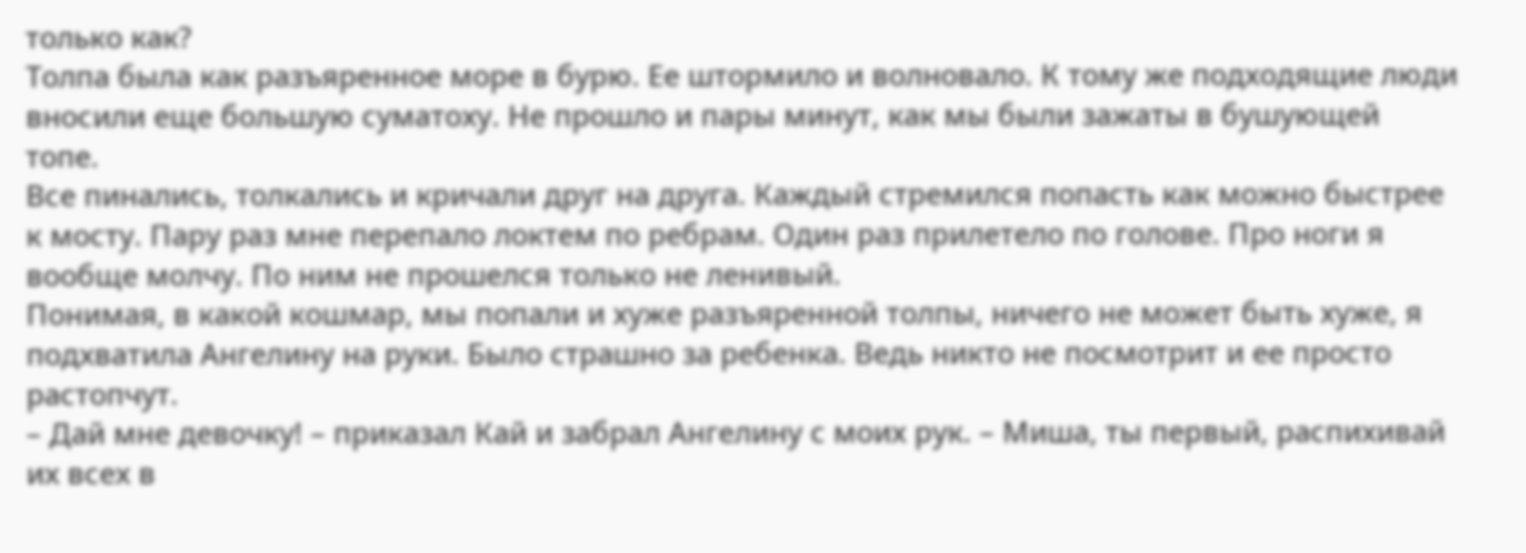только как?
Толпа была как разъяренное море в бурю. Ее штормило и волновало. К тому же подходящие люди вносили еще большую суматоху. Не прошло и пары минут, как мы были зажаты в бушующей топе.
Все пинались, толкались и кричали друг на друга. Каждый стремился попасть как можно быстрее к мосту. Пару раз мне перепало локтем по ребрам. Один раз прилетело по голове. Про ноги я вообще молчу. По ним не прошелся только не ленивый.
Понимая, в какой кошмар, мы попали и хуже разъяренной толпы, ничего не может быть хуже, я подхватила Ангелину на руки. Было страшно за ребенка. Ведь никто не посмотрит и ее просто растопчут.
– Дай мне девочку! – приказал Кай и забрал Ангелину с моих рук. – Миша, ты первый, распихивай их всех в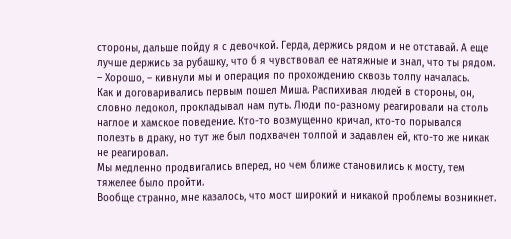стороны, дальше пойду я с девочкой. Герда, держись рядом и не отставай. А еще лучше держись за рубашку, что б я чувствовал ее натяжные и знал, что ты рядом.
– Хорошо, – кивнули мы и операция по прохождению сквозь толпу началась.
Как и договаривались первым пошел Миша. Распихивая людей в стороны, он, словно ледокол, прокладывал нам путь. Люди по-разному реагировали на столь наглое и хамское поведение. Кто-то возмущенно кричал, кто-то порывался полезть в драку, но тут же был подхвачен толпой и задавлен ей, кто-то же никак не реагировал.
Мы медленно продвигались вперед, но чем ближе становились к мосту, тем тяжелее было пройти.
Вообще странно, мне казалось, что мост широкий и никакой проблемы возникнет.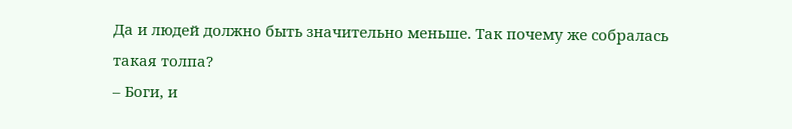Да и людей должно быть значительно меньше. Так почему же собралась такая толпа?
– Боги, и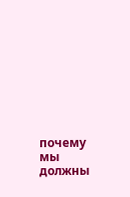почему мы должны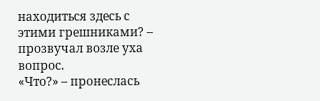находиться здесь с этими грешниками? – прозвучал возле уха вопрос.
«Что?» – пронеслась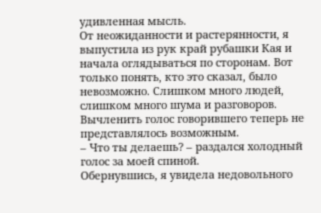удивленная мысль.
От неожиданности и растерянности, я выпустила из рук край рубашки Кая и начала оглядываться по сторонам. Вот только понять, кто это сказал, было невозможно. Слишком много людей, слишком много шума и разговоров. Вычленить голос говорившего теперь не представлялось возможным.
– Что ты делаешь? – раздался холодный голос за моей спиной.
Обернувшись, я увидела недовольного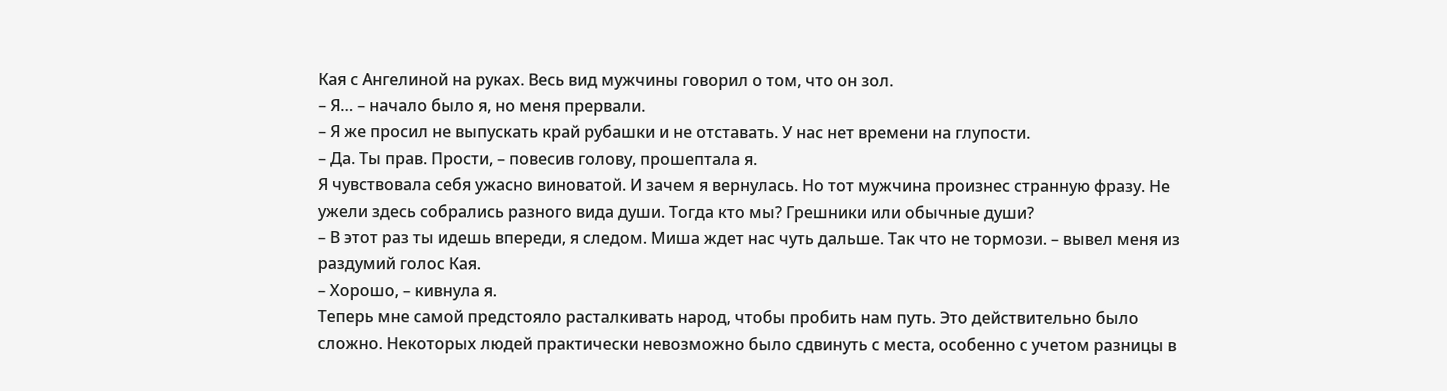Кая с Ангелиной на руках. Весь вид мужчины говорил о том, что он зол.
– Я… – начало было я, но меня прервали.
– Я же просил не выпускать край рубашки и не отставать. У нас нет времени на глупости.
– Да. Ты прав. Прости, – повесив голову, прошептала я.
Я чувствовала себя ужасно виноватой. И зачем я вернулась. Но тот мужчина произнес странную фразу. Не ужели здесь собрались разного вида души. Тогда кто мы? Грешники или обычные души?
– В этот раз ты идешь впереди, я следом. Миша ждет нас чуть дальше. Так что не тормози. – вывел меня из раздумий голос Кая.
– Хорошо, – кивнула я.
Теперь мне самой предстояло расталкивать народ, чтобы пробить нам путь. Это действительно было сложно. Некоторых людей практически невозможно было сдвинуть с места, особенно с учетом разницы в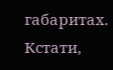габаритах. Кстати,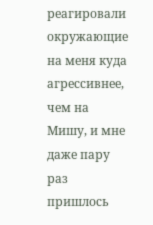реагировали окружающие на меня куда агрессивнее, чем на Мишу, и мне даже пару раз пришлось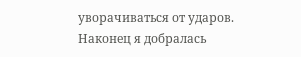уворачиваться от ударов.
Наконец я добралась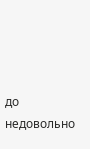до недовольно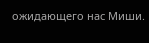ожидающего нас Миши.